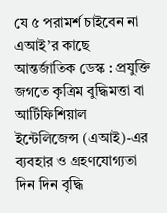যে ৫ পরামর্শ চাইবেন না এআই’র কাছে
আন্তর্জাতিক ডেস্ক : প্রযুক্তি জগতে কৃত্রিম বুদ্ধিমত্তা বা আর্টিফিশিয়াল ইন্টেলিজেন্স (এআই)-এর ব্যবহার ও গ্রহণযোগ্যতা দিন দিন বৃদ্ধি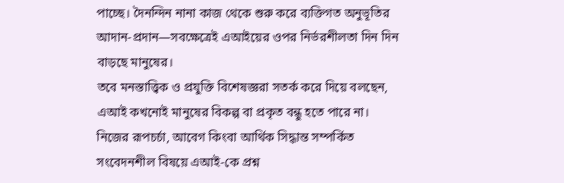পাচ্ছে। দৈনন্দিন নানা কাজ থেকে শুরু করে ব্যক্তিগত অনুভূতির আদান-প্রদান—সবক্ষেত্রেই এআইয়ের ওপর নির্ভরশীলতা দিন দিন বাড়ছে মানুষের।
তবে মনস্তাত্ত্বিক ও প্রযুক্তি বিশেষজ্ঞরা সতর্ক করে দিয়ে বলছেন, এআই কখনোই মানুষের বিকল্প বা প্রকৃত বন্ধু হতে পারে না। নিজের রূপচর্চা, আবেগ কিংবা আর্থিক সিদ্ধান্ত সম্পর্কিত সংবেদনশীল বিষয়ে এআই-কে প্রশ্ন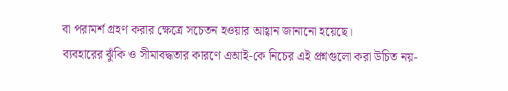বা পরামর্শ গ্রহণ করার ক্ষেত্রে সচেতন হওয়ার আহ্বান জানানো হয়েছে।
ব্যবহারের ঝুঁকি ও সীমাবদ্ধতার কারণে এআই-কে নিচের এই প্রশ্নগুলো করা উচিত নয়-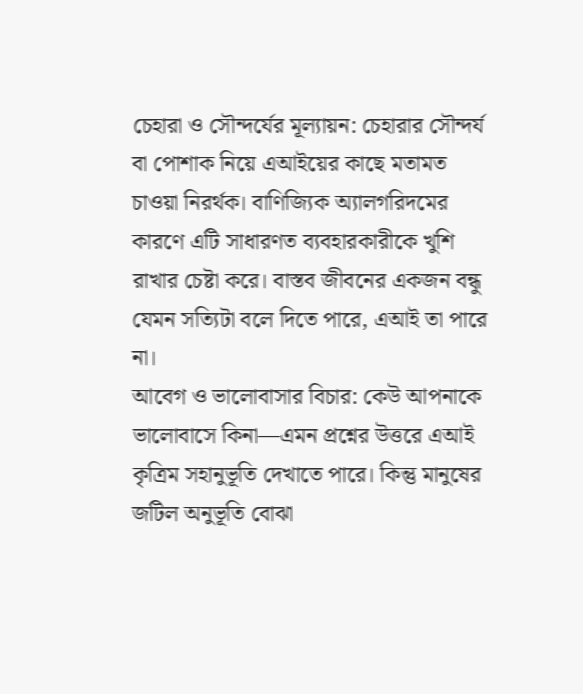চেহারা ও সৌন্দর্যের মূল্যায়ন: চেহারার সৌন্দর্য বা পোশাক নিয়ে এআইয়ের কাছে মতামত চাওয়া নিরর্থক। বাণিজ্যিক অ্যালগরিদমের কারণে এটি সাধারণত ব্যবহারকারীকে খুশি রাখার চেষ্টা করে। বাস্তব জীবনের একজন বন্ধু যেমন সত্যিটা বলে দিতে পারে, এআই তা পারে না।
আবেগ ও ভালোবাসার বিচার: কেউ আপনাকে ভালোবাসে কিনা—এমন প্রশ্নের উত্তরে এআই কৃত্রিম সহানুভূতি দেখাতে পারে। কিন্তু মানুষের জটিল অনুভূতি বোঝা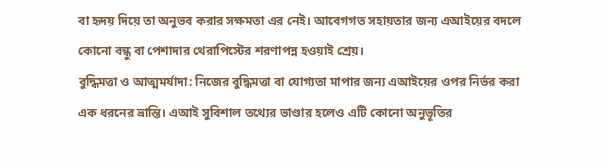বা হৃদয় দিয়ে তা অনুভব করার সক্ষমতা এর নেই। আবেগগত সহায়তার জন্য এআইয়ের বদলে কোনো বন্ধু বা পেশাদার থেরাপিস্টের শরণাপন্ন হওয়াই শ্রেয়।
বুদ্ধিমত্তা ও আত্মমর্যাদা: নিজের বুদ্ধিমত্তা বা যোগ্যতা মাপার জন্য এআইয়ের ওপর নির্ভর করা এক ধরনের ভ্রান্তি। এআই সুবিশাল তথ্যের ভাণ্ডার হলেও এটি কোনো অনুভূতির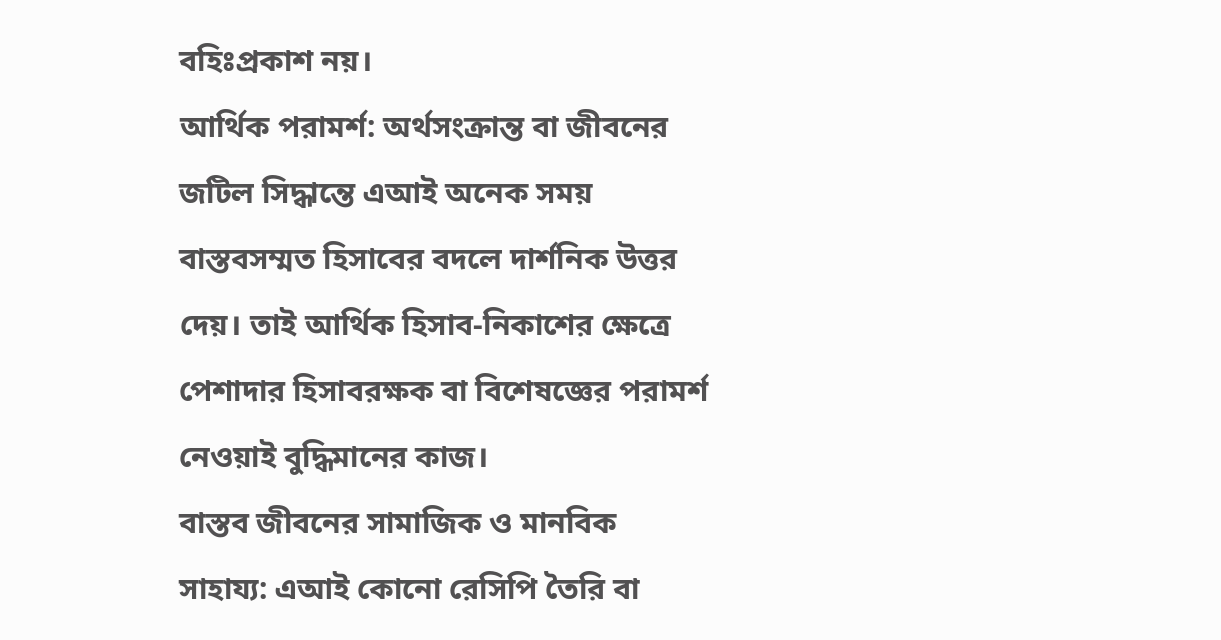বহিঃপ্রকাশ নয়।
আর্থিক পরামর্শ: অর্থসংক্রান্ত বা জীবনের জটিল সিদ্ধান্তে এআই অনেক সময় বাস্তবসম্মত হিসাবের বদলে দার্শনিক উত্তর দেয়। তাই আর্থিক হিসাব-নিকাশের ক্ষেত্রে পেশাদার হিসাবরক্ষক বা বিশেষজ্ঞের পরামর্শ নেওয়াই বুদ্ধিমানের কাজ।
বাস্তব জীবনের সামাজিক ও মানবিক সাহায্য: এআই কোনো রেসিপি তৈরি বা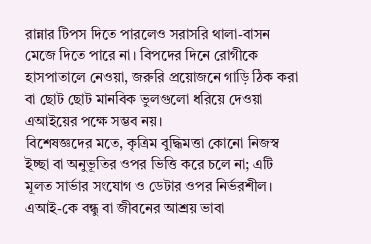রান্নার টিপস দিতে পারলেও সরাসরি থালা-বাসন মেজে দিতে পারে না। বিপদের দিনে রোগীকে হাসপাতালে নেওয়া, জরুরি প্রয়োজনে গাড়ি ঠিক করা বা ছোট ছোট মানবিক ভুলগুলো ধরিয়ে দেওয়া এআইয়ের পক্ষে সম্ভব নয়।
বিশেষজ্ঞদের মতে, কৃত্রিম বুদ্ধিমত্তা কোনো নিজস্ব ইচ্ছা বা অনুভূতির ওপর ভিত্তি করে চলে না; এটি মূলত সার্ভার সংযোগ ও ডেটার ওপর নির্ভরশীল। এআই-কে বন্ধু বা জীবনের আশ্রয় ভাবা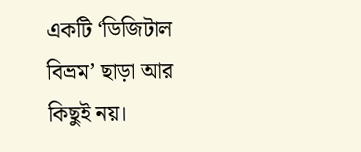একটি ‘ডিজিটাল বিভ্রম’ ছাড়া আর কিছুই নয়।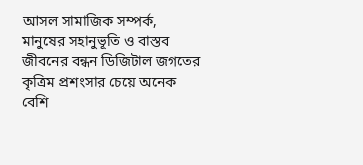আসল সামাজিক সম্পর্ক, মানুষের সহানুভূতি ও বাস্তব জীবনের বন্ধন ডিজিটাল জগতের কৃত্রিম প্রশংসার চেয়ে অনেক বেশি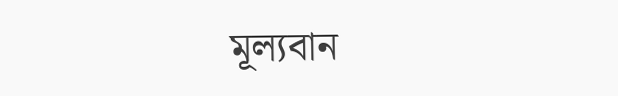মূল্যবান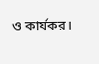ও কার্যকর।